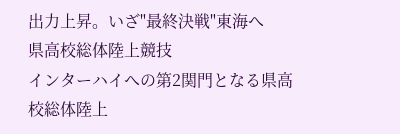出力上昇。いざ"最終決戦"東海へ
県高校総体陸上競技
インターハイへの第2関門となる県高校総体陸上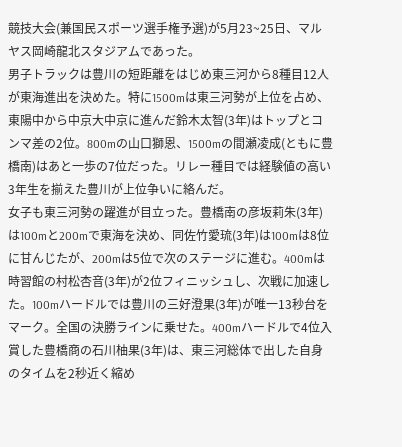競技大会(兼国民スポーツ選手権予選)が5月23~25日、マルヤス岡崎龍北スタジアムであった。
男子トラックは豊川の短距離をはじめ東三河から8種目12人が東海進出を決めた。特に1500mは東三河勢が上位を占め、東陽中から中京大中京に進んだ鈴木太智(3年)はトップとコンマ差の2位。800mの山口獅恩、1500mの間瀬凌成(ともに豊橋南)はあと一歩の7位だった。リレー種目では経験値の高い3年生を揃えた豊川が上位争いに絡んだ。
女子も東三河勢の躍進が目立った。豊橋南の彦坂莉朱(3年)は100mと200mで東海を決め、同佐竹愛琉(3年)は100mは8位に甘んじたが、200mは5位で次のステージに進む。400mは時習館の村松杏音(3年)が2位フィニッシュし、次戦に加速した。100mハードルでは豊川の三好澄果(3年)が唯一13秒台をマーク。全国の決勝ラインに乗せた。400mハードルで4位入賞した豊橋商の石川柚果(3年)は、東三河総体で出した自身のタイムを2秒近く縮め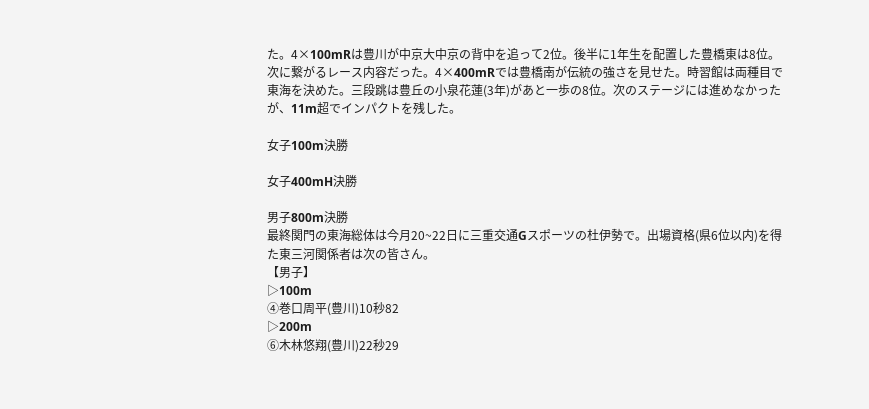た。4×100mRは豊川が中京大中京の背中を追って2位。後半に1年生を配置した豊橋東は8位。次に繋がるレース内容だった。4×400mRでは豊橋南が伝統の強さを見せた。時習館は両種目で東海を決めた。三段跳は豊丘の小泉花蓮(3年)があと一歩の8位。次のステージには進めなかったが、11m超でインパクトを残した。

女子100m決勝

女子400mH決勝

男子800m決勝
最終関門の東海総体は今月20~22日に三重交通Gスポーツの杜伊勢で。出場資格(県6位以内)を得た東三河関係者は次の皆さん。
【男子】
▷100m
④巻口周平(豊川)10秒82
▷200m
⑥木林悠翔(豊川)22秒29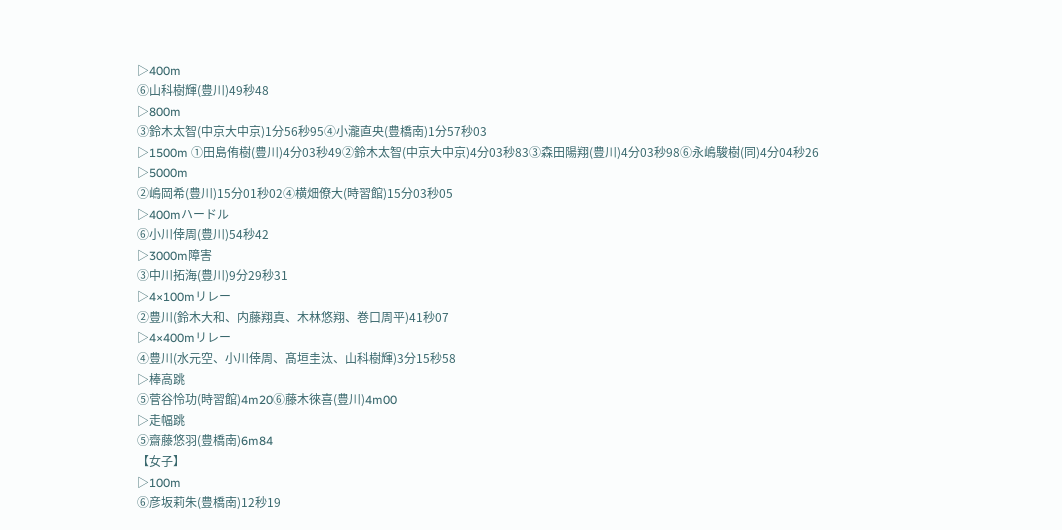▷400m
⑥山科樹輝(豊川)49秒48
▷800m
③鈴木太智(中京大中京)1分56秒95④小瀧直央(豊橋南)1分57秒03
▷1500m ①田島侑樹(豊川)4分03秒49②鈴木太智(中京大中京)4分03秒83③森田陽翔(豊川)4分03秒98⑥永嶋駿樹(同)4分04秒26
▷5000m
②嶋岡希(豊川)15分01秒02④横畑僚大(時習館)15分03秒05
▷400mハードル
⑥小川倖周(豊川)54秒42
▷3000m障害
③中川拓海(豊川)9分29秒31
▷4×100mリレー
②豊川(鈴木大和、内藤翔真、木林悠翔、巻口周平)41秒07
▷4×400mリレー
④豊川(水元空、小川倖周、髙垣圭汰、山科樹輝)3分15秒58
▷棒高跳
⑤菅谷怜功(時習館)4m20⑥藤木徠喜(豊川)4m00
▷走幅跳
⑤齋藤悠羽(豊橋南)6m84
【女子】
▷100m
⑥彦坂莉朱(豊橋南)12秒19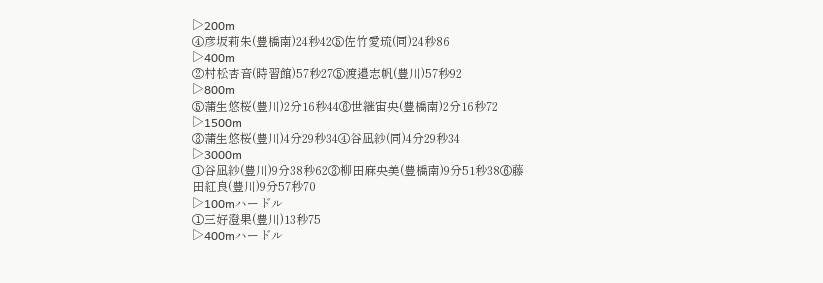▷200m
④彦坂莉朱(豊橋南)24秒42⑤佐竹愛琉(同)24秒86
▷400m
②村松杏音(時習館)57秒27⑤渡邉志帆(豊川)57秒92
▷800m
⑤蒲生悠桜(豊川)2分16秒44⑥世継宙央(豊橋南)2分16秒72
▷1500m
③蒲生悠桜(豊川)4分29秒34④谷凪紗(同)4分29秒34
▷3000m
①谷凪紗(豊川)9分38秒62③柳田麻央美(豊橋南)9分51秒38⑥藤田紅良(豊川)9分57秒70
▷100mハードル
①三好澄果(豊川)13秒75
▷400mハードル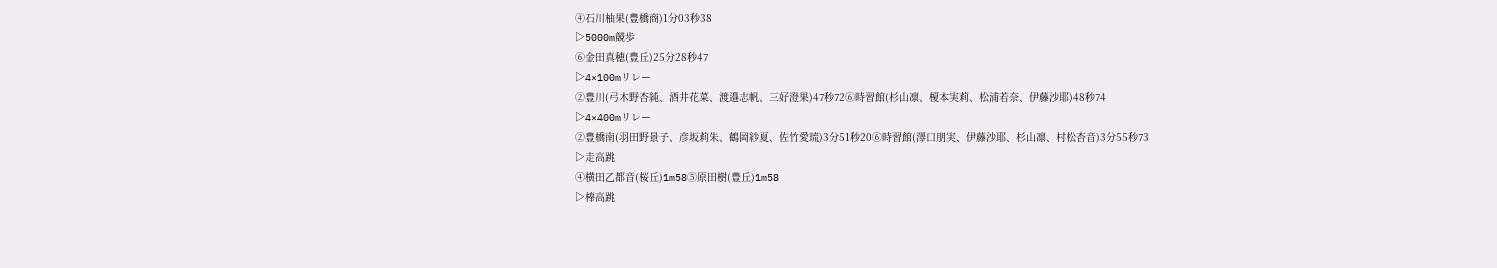④石川柚果(豊橋商)1分03秒38
▷5000m競歩
⑥金田真穂(豊丘)25分28秒47
▷4×100mリレー
②豊川(弓木野杏純、酒井花菜、渡邉志帆、三好澄果)47秒72⑥時習館(杉山凛、榎本実莉、松浦若奈、伊藤沙耶)48秒74
▷4×400mリレー
②豊橋南(羽田野景子、彦坂莉朱、鶴岡紗夏、佐竹愛琉)3分51秒20⑥時習館(澤口朋実、伊藤沙耶、杉山凛、村松杏音)3分55秒73
▷走高跳
④横田乙都音(桜丘)1m58⑤原田樹(豊丘)1m58
▷棒高跳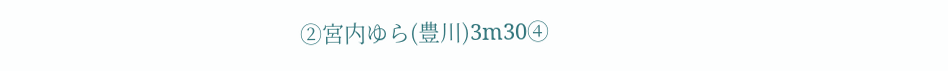②宮内ゆら(豊川)3m30④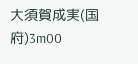大須賀成実(国府)3m00